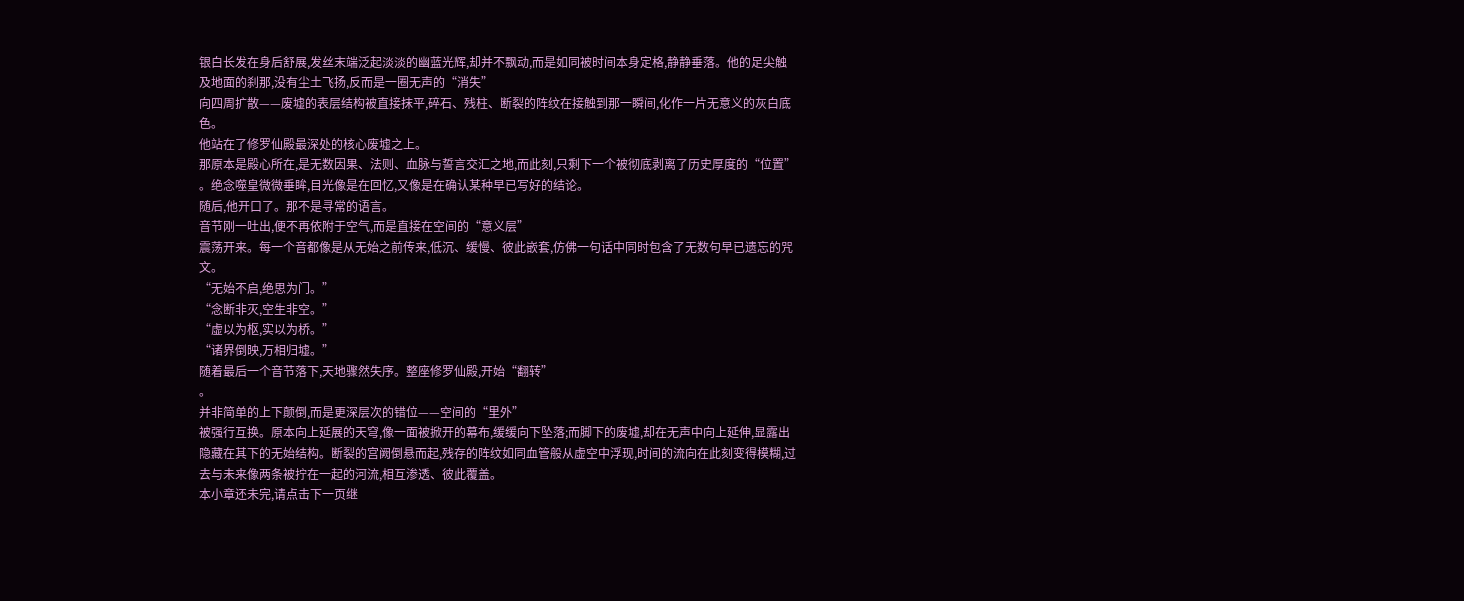银白长发在身后舒展,发丝末端泛起淡淡的幽蓝光辉,却并不飘动,而是如同被时间本身定格,静静垂落。他的足尖触及地面的刹那,没有尘土飞扬,反而是一圈无声的“消失”
向四周扩散——废墟的表层结构被直接抹平,碎石、残柱、断裂的阵纹在接触到那一瞬间,化作一片无意义的灰白底色。
他站在了修罗仙殿最深处的核心废墟之上。
那原本是殿心所在,是无数因果、法则、血脉与誓言交汇之地,而此刻,只剩下一个被彻底剥离了历史厚度的“位置”
。绝念噬皇微微垂眸,目光像是在回忆,又像是在确认某种早已写好的结论。
随后,他开口了。那不是寻常的语言。
音节刚一吐出,便不再依附于空气,而是直接在空间的“意义层”
震荡开来。每一个音都像是从无始之前传来,低沉、缓慢、彼此嵌套,仿佛一句话中同时包含了无数句早已遗忘的咒文。
“无始不启,绝思为门。”
“念断非灭,空生非空。”
“虚以为枢,实以为桥。”
“诸界倒映,万相归墟。”
随着最后一个音节落下,天地骤然失序。整座修罗仙殿,开始“翻转”
。
并非简单的上下颠倒,而是更深层次的错位——空间的“里外”
被强行互换。原本向上延展的天穹,像一面被掀开的幕布,缓缓向下坠落;而脚下的废墟,却在无声中向上延伸,显露出隐藏在其下的无始结构。断裂的宫阙倒悬而起,残存的阵纹如同血管般从虚空中浮现,时间的流向在此刻变得模糊,过去与未来像两条被拧在一起的河流,相互渗透、彼此覆盖。
本小章还未完,请点击下一页继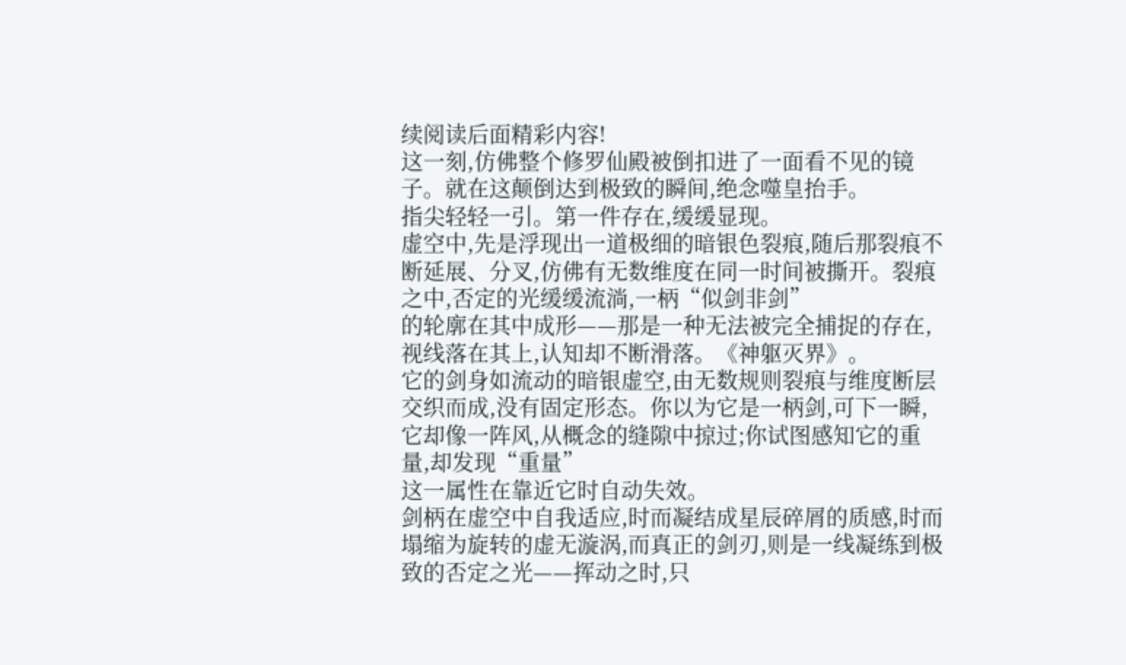续阅读后面精彩内容!
这一刻,仿佛整个修罗仙殿被倒扣进了一面看不见的镜子。就在这颠倒达到极致的瞬间,绝念噬皇抬手。
指尖轻轻一引。第一件存在,缓缓显现。
虚空中,先是浮现出一道极细的暗银色裂痕,随后那裂痕不断延展、分叉,仿佛有无数维度在同一时间被撕开。裂痕之中,否定的光缓缓流淌,一柄“似剑非剑”
的轮廓在其中成形——那是一种无法被完全捕捉的存在,视线落在其上,认知却不断滑落。《神躯灭界》。
它的剑身如流动的暗银虚空,由无数规则裂痕与维度断层交织而成,没有固定形态。你以为它是一柄剑,可下一瞬,它却像一阵风,从概念的缝隙中掠过;你试图感知它的重量,却发现“重量”
这一属性在靠近它时自动失效。
剑柄在虚空中自我适应,时而凝结成星辰碎屑的质感,时而塌缩为旋转的虚无漩涡,而真正的剑刃,则是一线凝练到极致的否定之光——挥动之时,只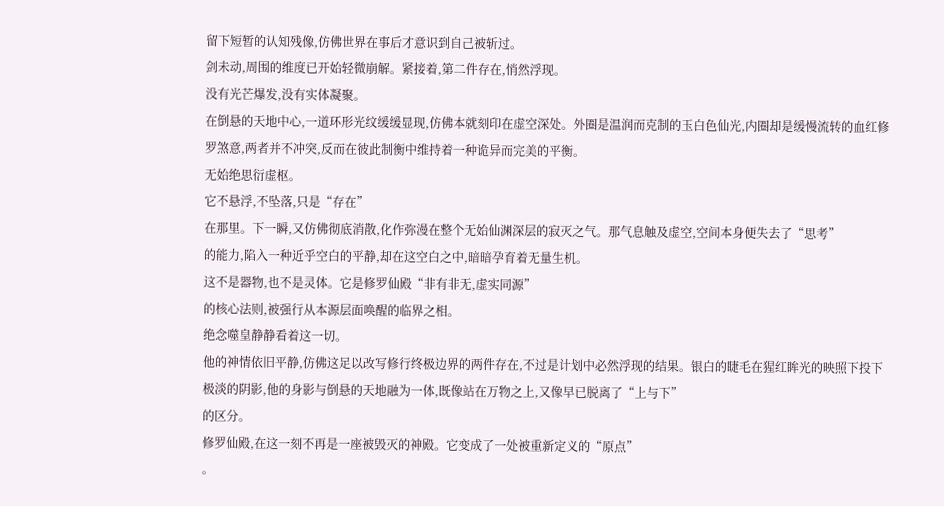留下短暂的认知残像,仿佛世界在事后才意识到自己被斩过。
剑未动,周围的维度已开始轻微崩解。紧接着,第二件存在,悄然浮现。
没有光芒爆发,没有实体凝聚。
在倒悬的天地中心,一道环形光纹缓缓显现,仿佛本就刻印在虚空深处。外圈是温润而克制的玉白色仙光,内圈却是缓慢流转的血红修罗煞意,两者并不冲突,反而在彼此制衡中维持着一种诡异而完美的平衡。
无始绝思衍虚枢。
它不悬浮,不坠落,只是“存在”
在那里。下一瞬,又仿佛彻底消散,化作弥漫在整个无始仙渊深层的寂灭之气。那气息触及虚空,空间本身便失去了“思考”
的能力,陷入一种近乎空白的平静,却在这空白之中,暗暗孕育着无量生机。
这不是器物,也不是灵体。它是修罗仙殿“非有非无,虚实同源”
的核心法则,被强行从本源层面唤醒的临界之相。
绝念噬皇静静看着这一切。
他的神情依旧平静,仿佛这足以改写修行终极边界的两件存在,不过是计划中必然浮现的结果。银白的睫毛在猩红眸光的映照下投下极淡的阴影,他的身影与倒悬的天地融为一体,既像站在万物之上,又像早已脱离了“上与下”
的区分。
修罗仙殿,在这一刻不再是一座被毁灭的神殿。它变成了一处被重新定义的“原点”
。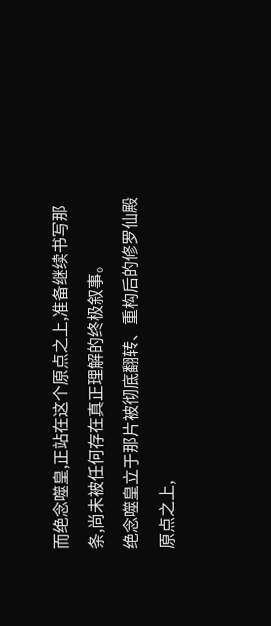而绝念噬皇,正站在这个原点之上,准备继续书写那条,尚未被任何存在真正理解的终极叙事。
绝念噬皇立于那片被彻底翻转、重构后的修罗仙殿原点之上,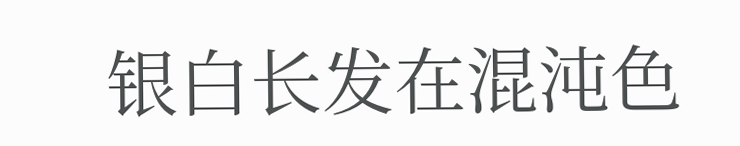银白长发在混沌色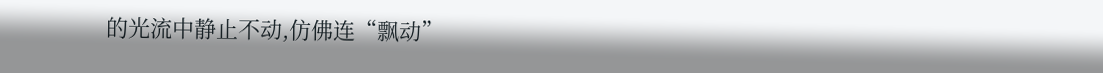的光流中静止不动,仿佛连“飘动”